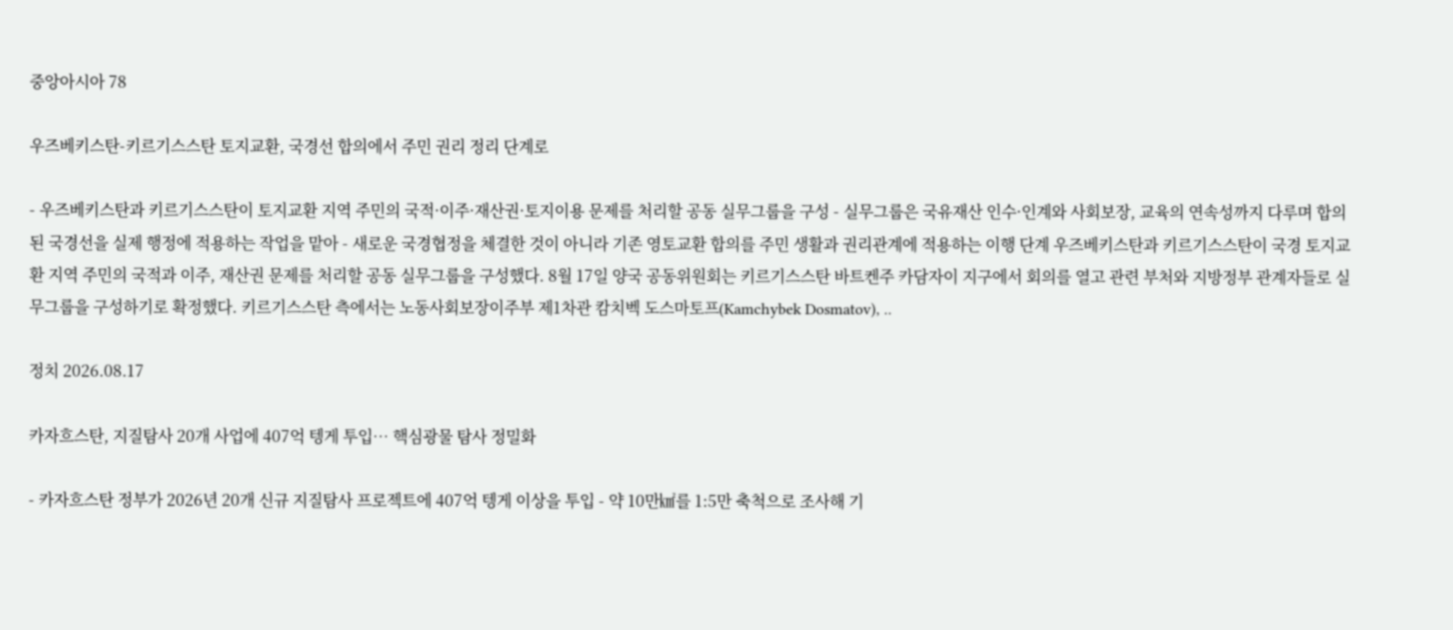중앙아시아 78

우즈베키스탄-키르기스스탄 토지교환, 국경선 합의에서 주민 권리 정리 단계로

- 우즈베키스탄과 키르기스스탄이 토지교환 지역 주민의 국적·이주·재산권·토지이용 문제를 처리할 공동 실무그룹을 구성 - 실무그룹은 국유재산 인수·인계와 사회보장, 교육의 연속성까지 다루며 합의된 국경선을 실제 행정에 적용하는 작업을 맡아 - 새로운 국경협정을 체결한 것이 아니라 기존 영토교환 합의를 주민 생활과 권리관계에 적용하는 이행 단계 우즈베키스탄과 키르기스스탄이 국경 토지교환 지역 주민의 국적과 이주, 재산권 문제를 처리할 공동 실무그룹을 구성했다. 8월 17일 양국 공동위원회는 키르기스스탄 바트켄주 카담자이 지구에서 회의를 열고 관련 부처와 지방정부 관계자들로 실무그룹을 구성하기로 확정했다. 키르기스스탄 측에서는 노동사회보장이주부 제1차관 캄치벡 도스마토프(Kamchybek Dosmatov), ..

정치 2026.08.17

카자흐스탄, 지질탐사 20개 사업에 407억 텡게 투입… 핵심광물 탐사 정밀화

- 카자흐스탄 정부가 2026년 20개 신규 지질탐사 프로젝트에 407억 텡게 이상을 투입 - 약 10만㎢를 1:5만 축척으로 조사해 기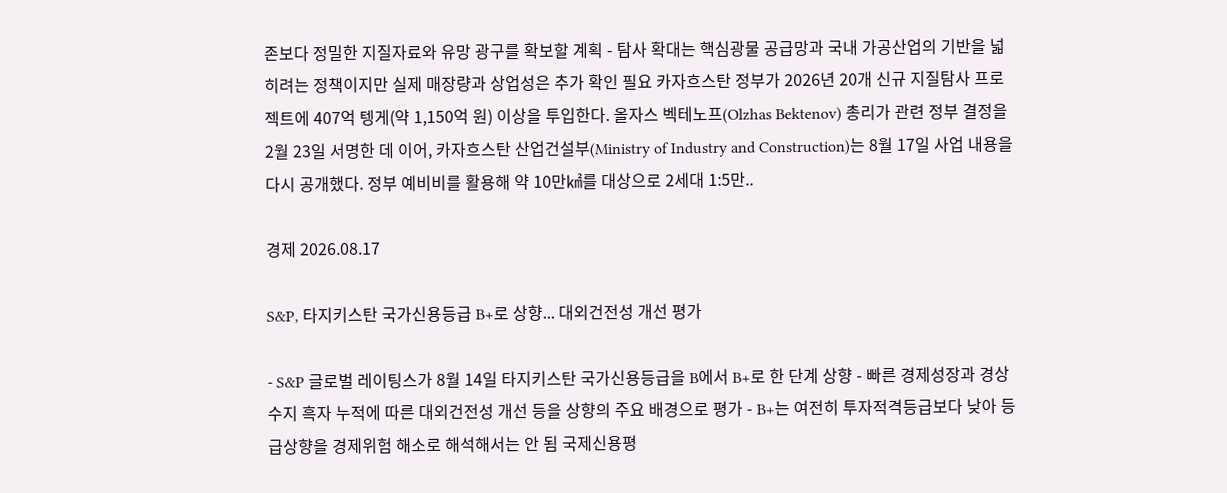존보다 정밀한 지질자료와 유망 광구를 확보할 계획 - 탐사 확대는 핵심광물 공급망과 국내 가공산업의 기반을 넓히려는 정책이지만 실제 매장량과 상업성은 추가 확인 필요 카자흐스탄 정부가 2026년 20개 신규 지질탐사 프로젝트에 407억 텡게(약 1,150억 원) 이상을 투입한다. 올자스 벡테노프(Olzhas Bektenov) 총리가 관련 정부 결정을 2월 23일 서명한 데 이어, 카자흐스탄 산업건설부(Ministry of Industry and Construction)는 8월 17일 사업 내용을 다시 공개했다. 정부 예비비를 활용해 약 10만㎢를 대상으로 2세대 1:5만..

경제 2026.08.17

S&P, 타지키스탄 국가신용등급 B+로 상향... 대외건전성 개선 평가

- S&P 글로벌 레이팅스가 8월 14일 타지키스탄 국가신용등급을 B에서 B+로 한 단계 상향 - 빠른 경제성장과 경상수지 흑자 누적에 따른 대외건전성 개선 등을 상향의 주요 배경으로 평가 - B+는 여전히 투자적격등급보다 낮아 등급상향을 경제위험 해소로 해석해서는 안 됨 국제신용평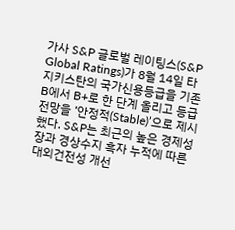가사 S&P 글로벌 레이팅스(S&P Global Ratings)가 8월 14일 타지키스탄의 국가신용등급을 기존 B에서 B+로 한 단계 올리고 등급전망을 ‘안정적(Stable)’으로 제시했다. S&P는 최근의 높은 경제성장과 경상수지 흑자 누적에 따른 대외건전성 개선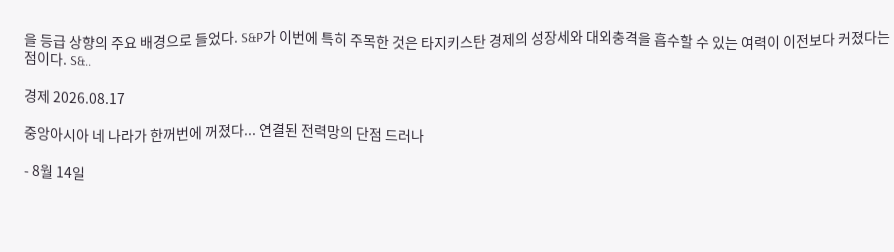을 등급 상향의 주요 배경으로 들었다. S&P가 이번에 특히 주목한 것은 타지키스탄 경제의 성장세와 대외충격을 흡수할 수 있는 여력이 이전보다 커졌다는 점이다. S&..

경제 2026.08.17

중앙아시아 네 나라가 한꺼번에 꺼졌다... 연결된 전력망의 단점 드러나

- 8월 14일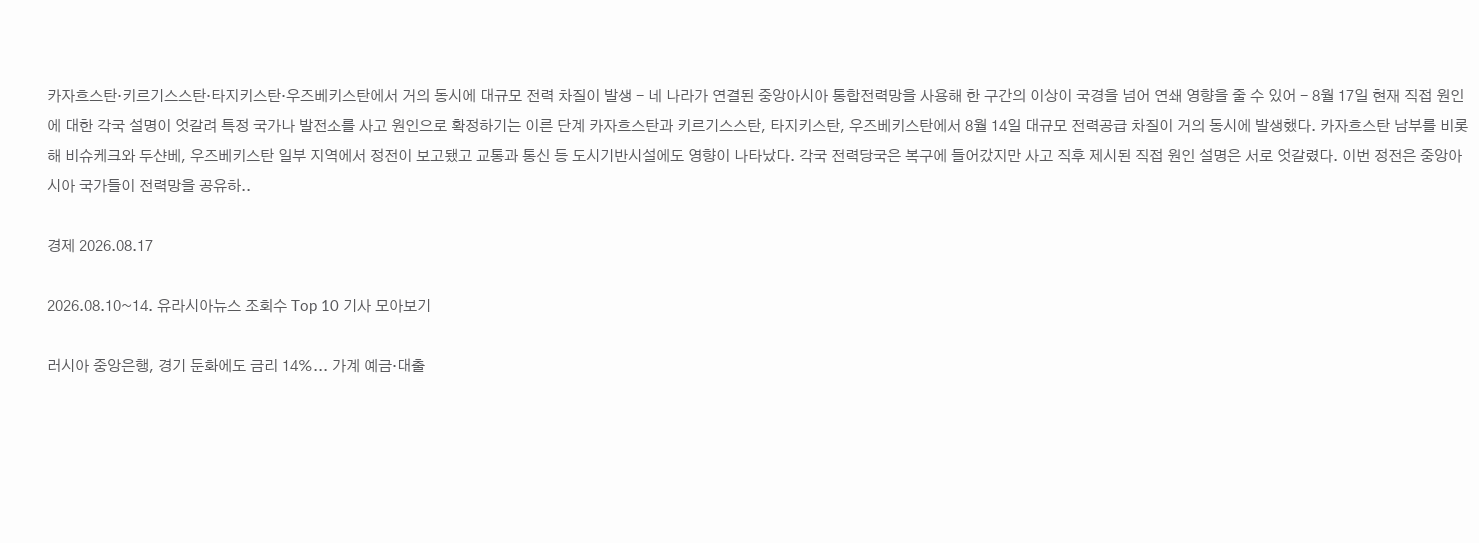카자흐스탄·키르기스스탄·타지키스탄·우즈베키스탄에서 거의 동시에 대규모 전력 차질이 발생 - 네 나라가 연결된 중앙아시아 통합전력망을 사용해 한 구간의 이상이 국경을 넘어 연쇄 영향을 줄 수 있어 - 8월 17일 현재 직접 원인에 대한 각국 설명이 엇갈려 특정 국가나 발전소를 사고 원인으로 확정하기는 이른 단계 카자흐스탄과 키르기스스탄, 타지키스탄, 우즈베키스탄에서 8월 14일 대규모 전력공급 차질이 거의 동시에 발생했다. 카자흐스탄 남부를 비롯해 비슈케크와 두샨베, 우즈베키스탄 일부 지역에서 정전이 보고됐고 교통과 통신 등 도시기반시설에도 영향이 나타났다. 각국 전력당국은 복구에 들어갔지만 사고 직후 제시된 직접 원인 설명은 서로 엇갈렸다. 이번 정전은 중앙아시아 국가들이 전력망을 공유하..

경제 2026.08.17

2026.08.10~14. 유라시아뉴스 조회수 Top 10 기사 모아보기

러시아 중앙은행, 경기 둔화에도 금리 14%... 가계 예금·대출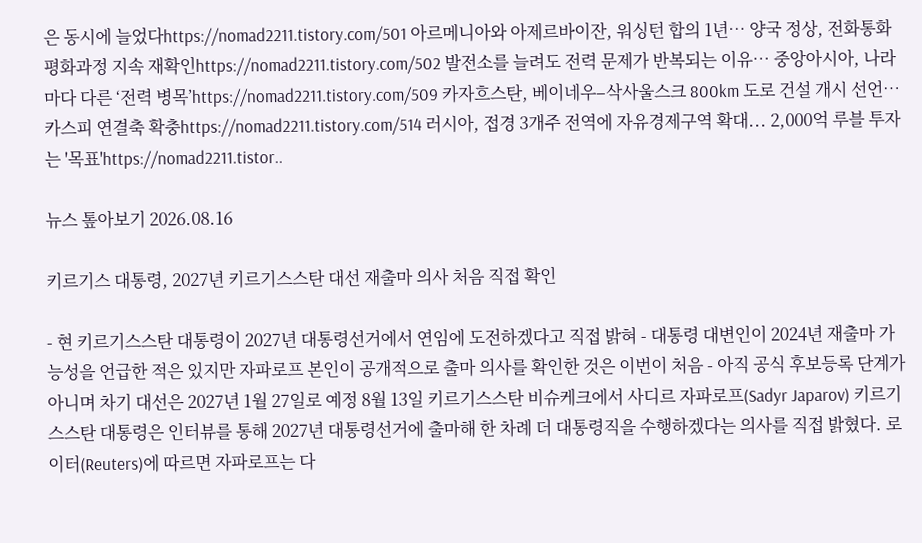은 동시에 늘었다https://nomad2211.tistory.com/501 아르메니아와 아제르바이잔, 워싱턴 합의 1년… 양국 정상, 전화통화 평화과정 지속 재확인https://nomad2211.tistory.com/502 발전소를 늘려도 전력 문제가 반복되는 이유… 중앙아시아, 나라마다 다른 ‘전력 병목’https://nomad2211.tistory.com/509 카자흐스탄, 베이네우–삭사울스크 800km 도로 건설 개시 선언… 카스피 연결축 확충https://nomad2211.tistory.com/514 러시아, 접경 3개주 전역에 자유경제구역 확대... 2,000억 루블 투자는 '목표'https://nomad2211.tistor..

뉴스 톺아보기 2026.08.16

키르기스 대통령, 2027년 키르기스스탄 대선 재출마 의사 처음 직접 확인

- 현 키르기스스탄 대통령이 2027년 대통령선거에서 연임에 도전하겠다고 직접 밝혀 - 대통령 대변인이 2024년 재출마 가능성을 언급한 적은 있지만 자파로프 본인이 공개적으로 출마 의사를 확인한 것은 이번이 처음 - 아직 공식 후보등록 단계가 아니며 차기 대선은 2027년 1월 27일로 예정 8월 13일 키르기스스탄 비슈케크에서 사디르 자파로프(Sadyr Japarov) 키르기스스탄 대통령은 인터뷰를 통해 2027년 대통령선거에 출마해 한 차례 더 대통령직을 수행하겠다는 의사를 직접 밝혔다. 로이터(Reuters)에 따르면 자파로프는 다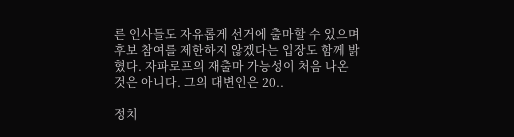른 인사들도 자유롭게 선거에 출마할 수 있으며 후보 참여를 제한하지 않겠다는 입장도 함께 밝혔다. 자파로프의 재출마 가능성이 처음 나온 것은 아니다. 그의 대변인은 20..

정치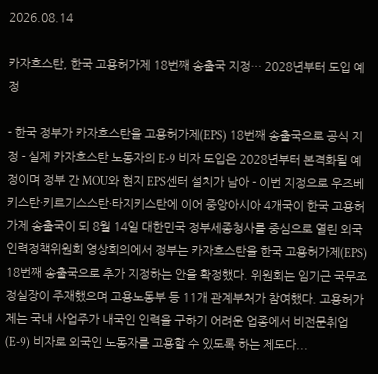2026.08.14

카자흐스탄, 한국 고용허가제 18번째 송출국 지정… 2028년부터 도입 예정

- 한국 정부가 카자흐스탄을 고용허가제(EPS) 18번째 송출국으로 공식 지정 - 실제 카자흐스탄 노동자의 E-9 비자 도입은 2028년부터 본격화될 예정이며 정부 간 MOU와 현지 EPS센터 설치가 남아 - 이번 지정으로 우즈베키스탄·키르기스스탄·타지키스탄에 이어 중앙아시아 4개국이 한국 고용허가제 송출국이 되 8월 14일 대한민국 정부세종청사를 중심으로 열린 외국인력정책위원회 영상회의에서 정부는 카자흐스탄을 한국 고용허가제(EPS) 18번째 송출국으로 추가 지정하는 안을 확정했다. 위원회는 임기근 국무조정실장이 주재했으며 고용노동부 등 11개 관계부처가 참여했다. 고용허가제는 국내 사업주가 내국인 인력을 구하기 어려운 업종에서 비전문취업(E-9) 비자로 외국인 노동자를 고용할 수 있도록 하는 제도다...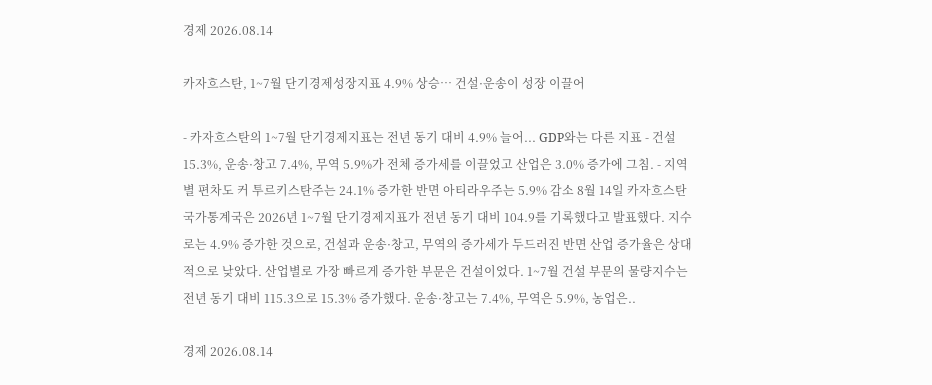경제 2026.08.14

카자흐스탄, 1~7월 단기경제성장지표 4.9% 상승… 건설·운송이 성장 이끌어

- 카자흐스탄의 1~7월 단기경제지표는 전년 동기 대비 4.9% 늘어... GDP와는 다른 지표 - 건설 15.3%, 운송·창고 7.4%, 무역 5.9%가 전체 증가세를 이끌었고 산업은 3.0% 증가에 그침. - 지역별 편차도 커 투르키스탄주는 24.1% 증가한 반면 아티라우주는 5.9% 감소 8월 14일 카자흐스탄 국가통계국은 2026년 1~7월 단기경제지표가 전년 동기 대비 104.9를 기록했다고 발표했다. 지수로는 4.9% 증가한 것으로, 건설과 운송·창고, 무역의 증가세가 두드러진 반면 산업 증가율은 상대적으로 낮았다. 산업별로 가장 빠르게 증가한 부문은 건설이었다. 1~7월 건설 부문의 물량지수는 전년 동기 대비 115.3으로 15.3% 증가했다. 운송·창고는 7.4%, 무역은 5.9%, 농업은..

경제 2026.08.14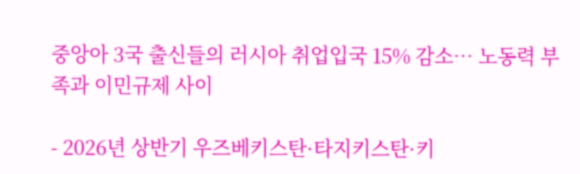중앙아 3국 출신들의 러시아 취업입국 15% 감소… 노동력 부족과 이민규제 사이

- 2026년 상반기 우즈베키스탄·타지키스탄·키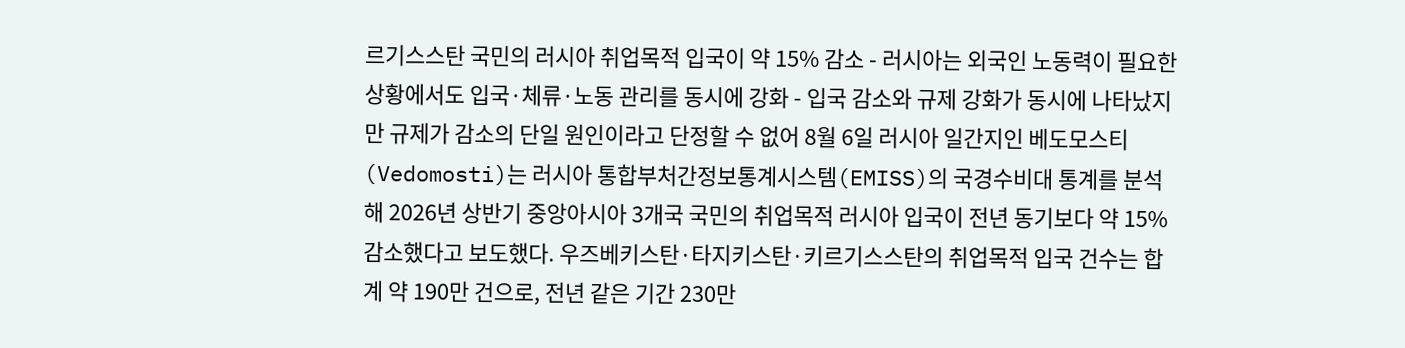르기스스탄 국민의 러시아 취업목적 입국이 약 15% 감소 - 러시아는 외국인 노동력이 필요한 상황에서도 입국·체류·노동 관리를 동시에 강화 - 입국 감소와 규제 강화가 동시에 나타났지만 규제가 감소의 단일 원인이라고 단정할 수 없어 8월 6일 러시아 일간지인 베도모스티(Vedomosti)는 러시아 통합부처간정보통계시스템(EMISS)의 국경수비대 통계를 분석해 2026년 상반기 중앙아시아 3개국 국민의 취업목적 러시아 입국이 전년 동기보다 약 15% 감소했다고 보도했다. 우즈베키스탄·타지키스탄·키르기스스탄의 취업목적 입국 건수는 합계 약 190만 건으로, 전년 같은 기간 230만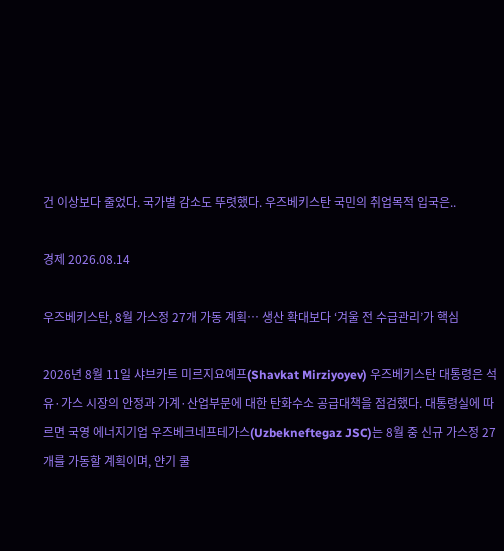건 이상보다 줄었다. 국가별 감소도 뚜렷했다. 우즈베키스탄 국민의 취업목적 입국은..

경제 2026.08.14

우즈베키스탄, 8월 가스정 27개 가동 계획… 생산 확대보다 ‘겨울 전 수급관리’가 핵심

2026년 8월 11일 샤브카트 미르지요예프(Shavkat Mirziyoyev) 우즈베키스탄 대통령은 석유·가스 시장의 안정과 가계·산업부문에 대한 탄화수소 공급대책을 점검했다. 대통령실에 따르면 국영 에너지기업 우즈베크네프테가스(Uzbekneftegaz JSC)는 8월 중 신규 가스정 27개를 가동할 계획이며, 얀기 쿨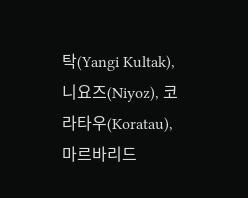탁(Yangi Kultak), 니요즈(Niyoz), 코라타우(Koratau), 마르바리드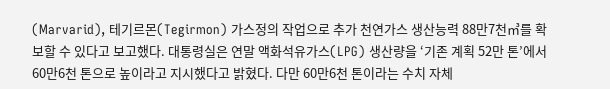(Marvarid), 테기르몬(Tegirmon) 가스정의 작업으로 추가 천연가스 생산능력 88만7천㎥를 확보할 수 있다고 보고했다. 대통령실은 연말 액화석유가스(LPG) 생산량을 ‘기존 계획 52만 톤’에서 60만6천 톤으로 높이라고 지시했다고 밝혔다. 다만 60만6천 톤이라는 수치 자체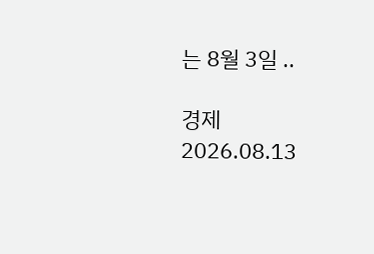는 8월 3일 ..

경제 2026.08.13